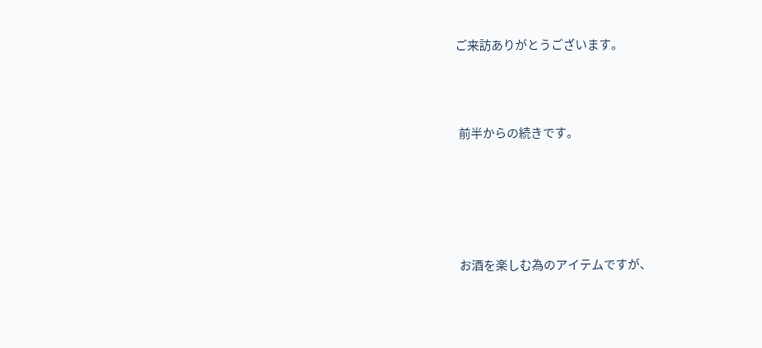ご来訪ありがとうございます。



 前半からの続きです。





 お酒を楽しむ為のアイテムですが、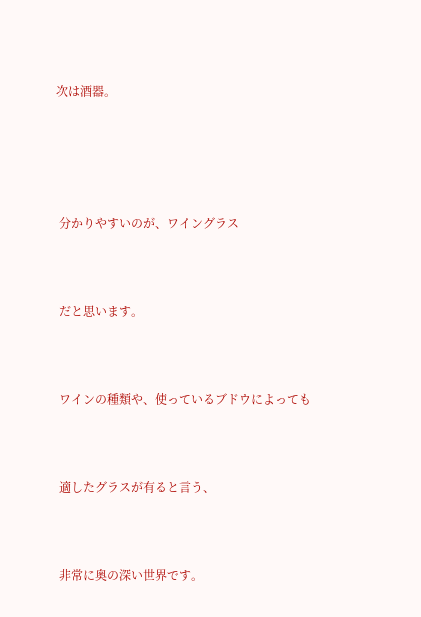次は酒器。





 分かりやすいのが、ワイングラス



 だと思います。



 ワインの種類や、使っているブドウによっても



 適したグラスが有ると言う、



 非常に奥の深い世界です。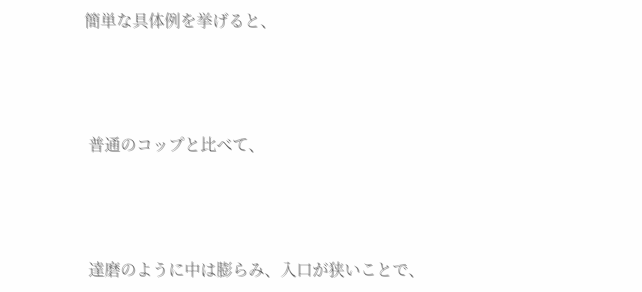簡単な具体例を挙げると、



 普通のコップと比べて、



 達磨のように中は膨らみ、入口が狭いことで、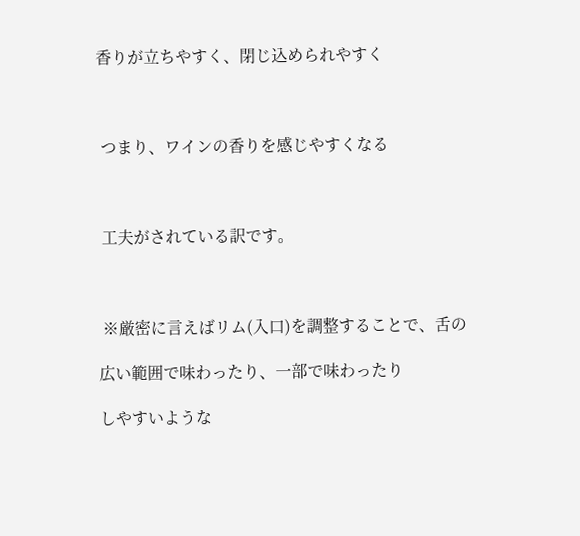香りが立ちやすく、閉じ込められやすく



 つまり、ワインの香りを感じやすくなる



 工夫がされている訳です。



 ※厳密に言えばリム(入口)を調整することで、舌の

広い範囲で味わったり、一部で味わったり

しやすいような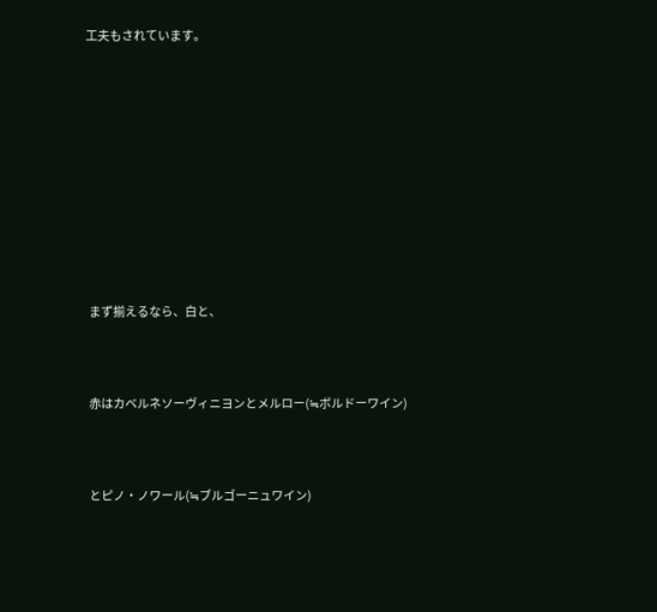工夫もされています。











 まず揃えるなら、白と、



 赤はカベルネソーヴィニヨンとメルロー(≒ボルドーワイン)



 とピノ・ノワール(≒ブルゴーニュワイン)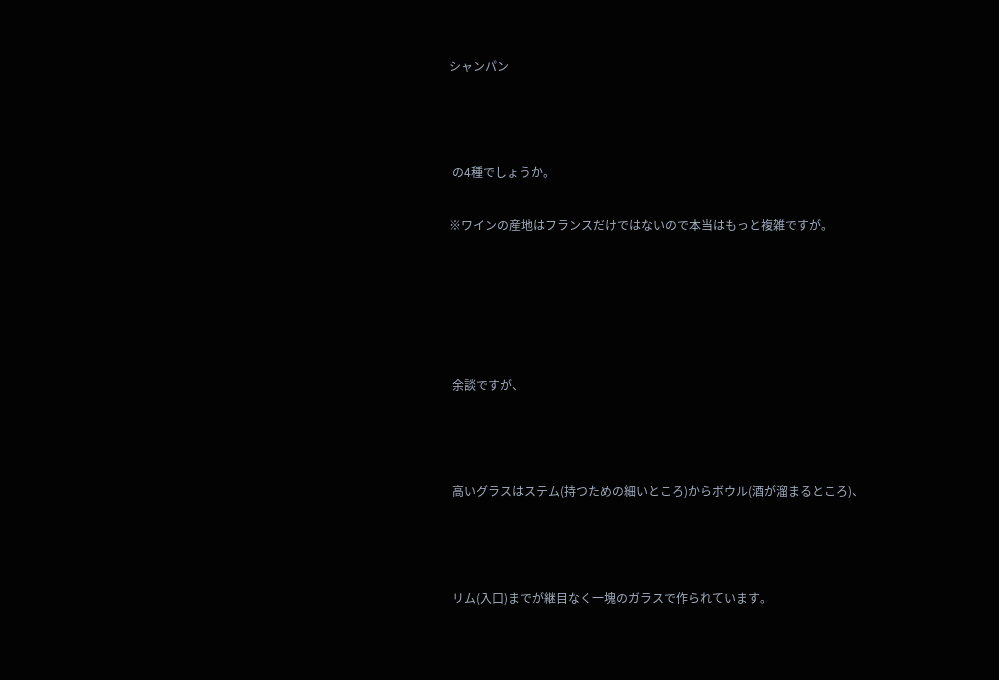シャンパン



 の4種でしょうか。

※ワインの産地はフランスだけではないので本当はもっと複雑ですが。





 余談ですが、



 高いグラスはステム(持つための細いところ)からボウル(酒が溜まるところ)、



 リム(入口)までが継目なく一塊のガラスで作られています。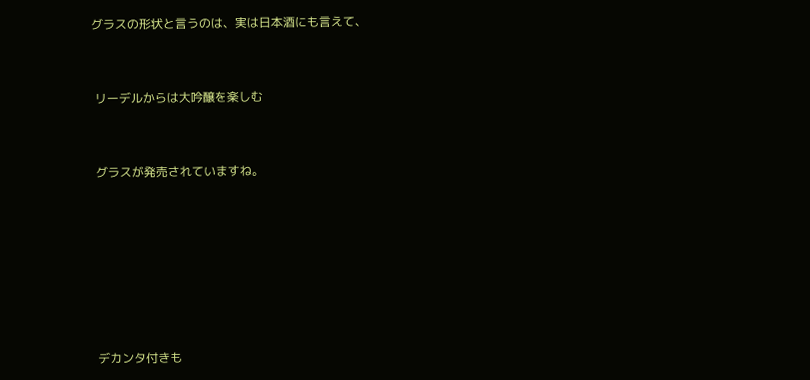グラスの形状と言うのは、実は日本酒にも言えて、



 リーデルからは大吟醸を楽しむ



 グラスが発売されていますね。









 デカンタ付きも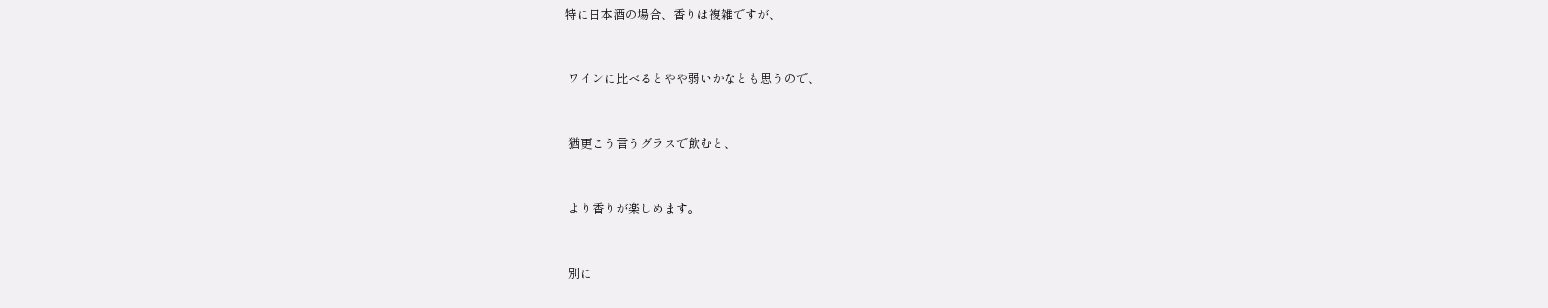特に日本酒の場合、香りは複雑ですが、



 ワインに比べるとやや弱いかなとも思うので、



 猶更こう言うグラスで飲むと、



 より香りが楽しめます。



 別に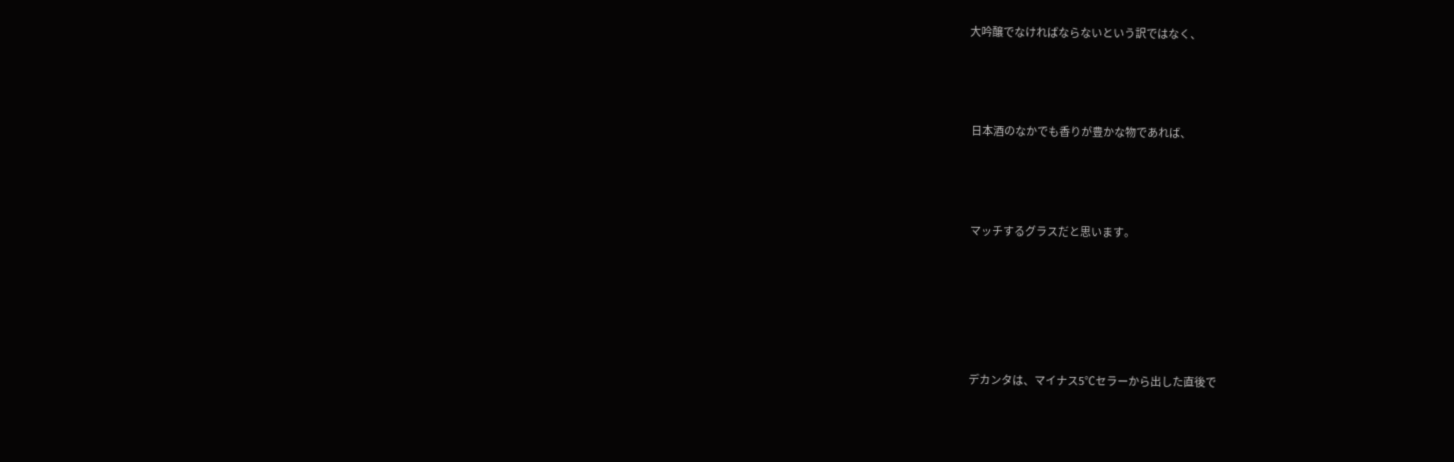大吟醸でなければならないという訳ではなく、



 日本酒のなかでも香りが豊かな物であれば、



 マッチするグラスだと思います。





 デカンタは、マイナス5℃セラーから出した直後で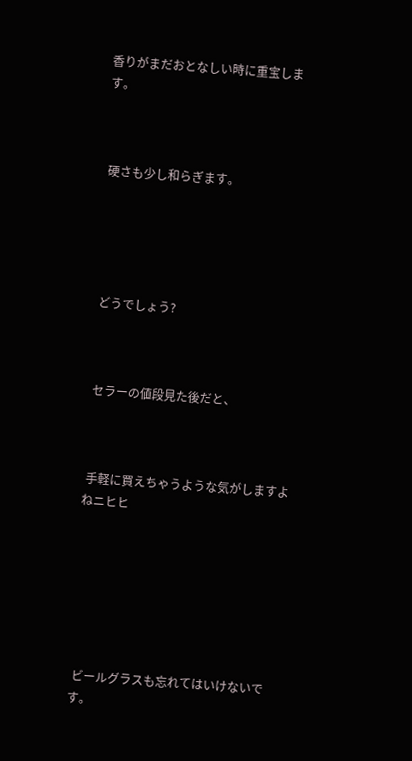香りがまだおとなしい時に重宝します。



 硬さも少し和らぎます。





 どうでしょう?



 セラーの値段見た後だと、



 手軽に買えちゃうような気がしますよねニヒヒ







 ビールグラスも忘れてはいけないです。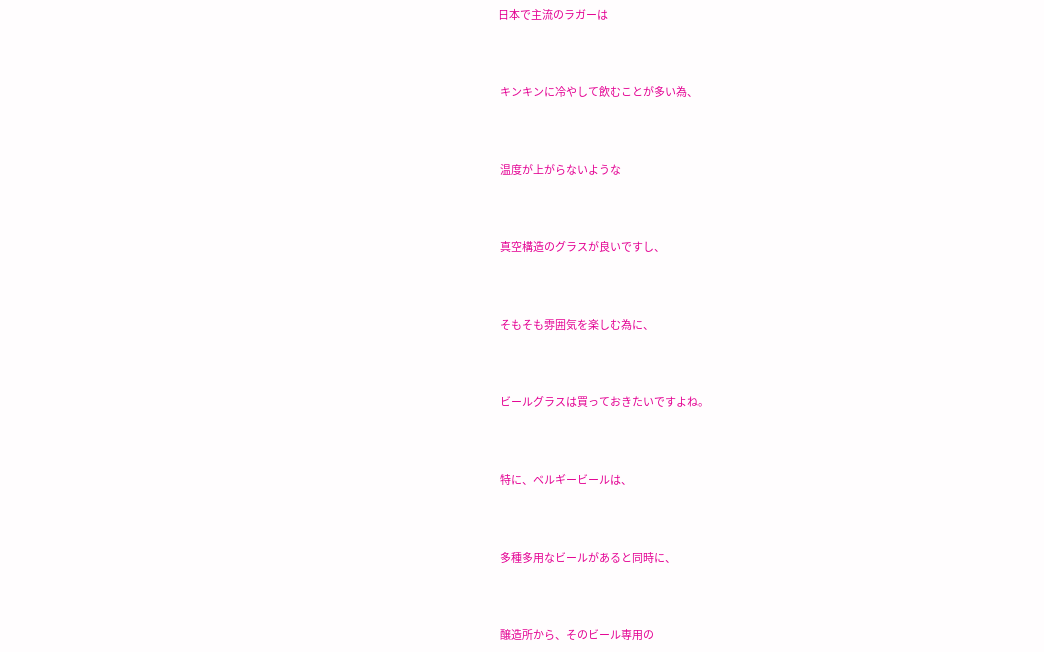日本で主流のラガーは



 キンキンに冷やして飲むことが多い為、



 温度が上がらないような



 真空構造のグラスが良いですし、



 そもそも雰囲気を楽しむ為に、



 ビールグラスは買っておきたいですよね。



 特に、ベルギービールは、



 多種多用なビールがあると同時に、



 醸造所から、そのビール専用の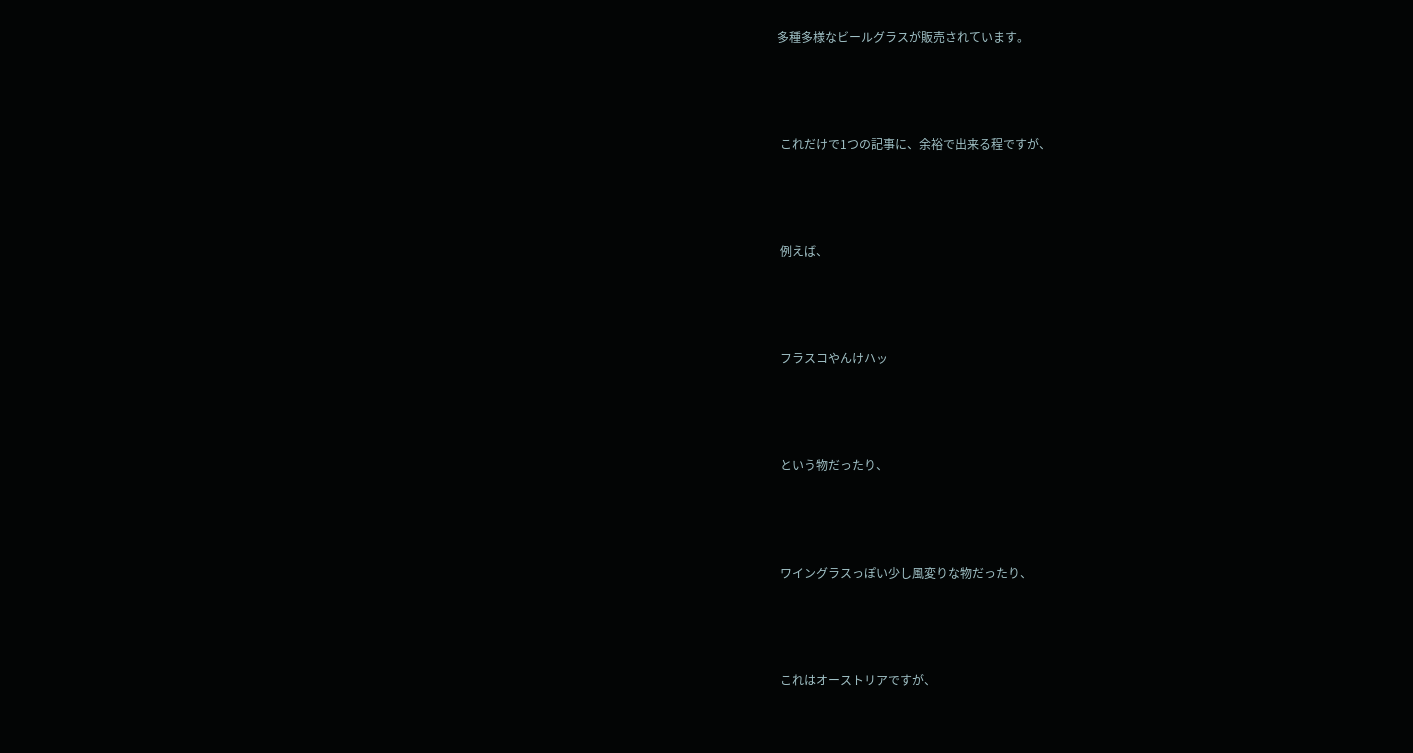多種多様なビールグラスが販売されています。



 これだけで1つの記事に、余裕で出来る程ですが、



 例えば、



 フラスコやんけハッ



 という物だったり、



 ワイングラスっぽい少し風変りな物だったり、



 これはオーストリアですが、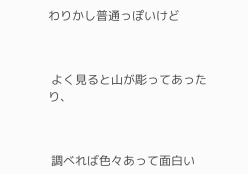わりかし普通っぽいけど



 よく見ると山が彫ってあったり、



 調べれば色々あって面白い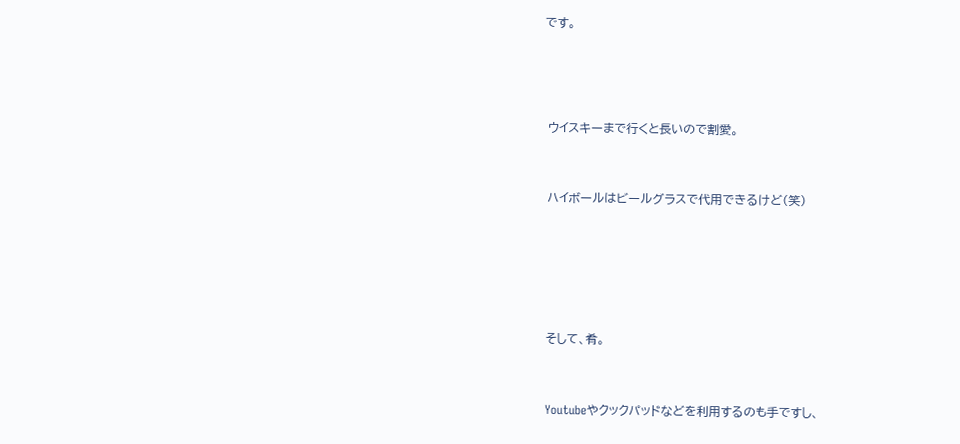です。





 ウイスキーまで行くと長いので割愛。



 ハイボールはビールグラスで代用できるけど(笑)







 そして、肴。



 Youtubeやクックパッドなどを利用するのも手ですし、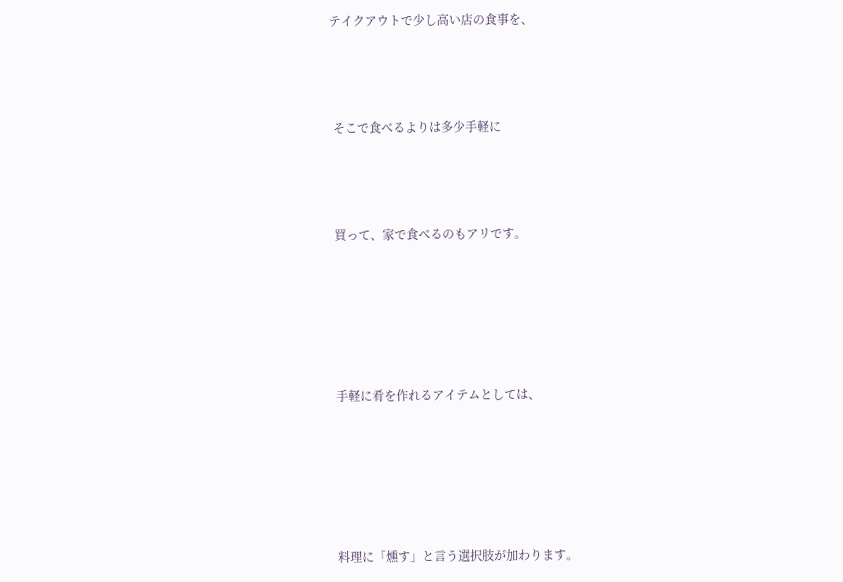テイクアウトで少し高い店の食事を、



 そこで食べるよりは多少手軽に



 買って、家で食べるのもアリです。





 手軽に肴を作れるアイテムとしては、





 料理に「燻す」と言う選択肢が加わります。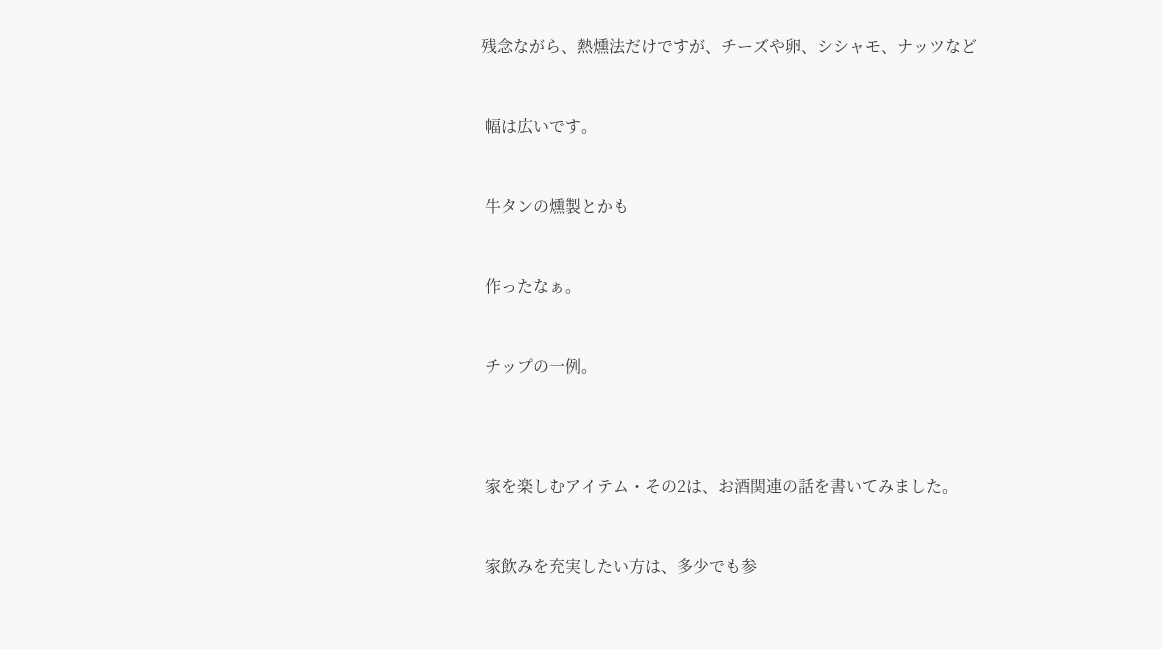残念ながら、熱燻法だけですが、チーズや卵、シシャモ、ナッツなど



 幅は広いです。



 牛タンの燻製とかも



 作ったなぁ。



 チップの一例。





 家を楽しむアイテム・その2は、お酒関連の話を書いてみました。



 家飲みを充実したい方は、多少でも参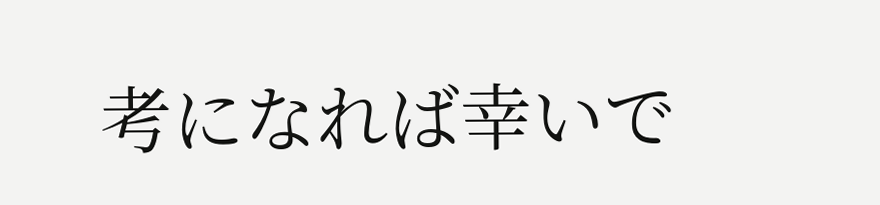考になれば幸いで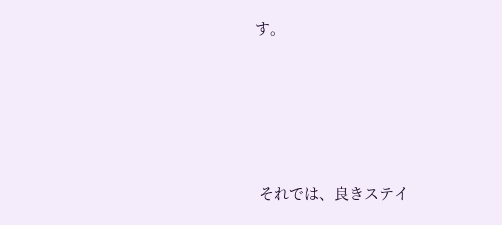す。





 それでは、良きステイ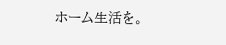ホーム生活を。